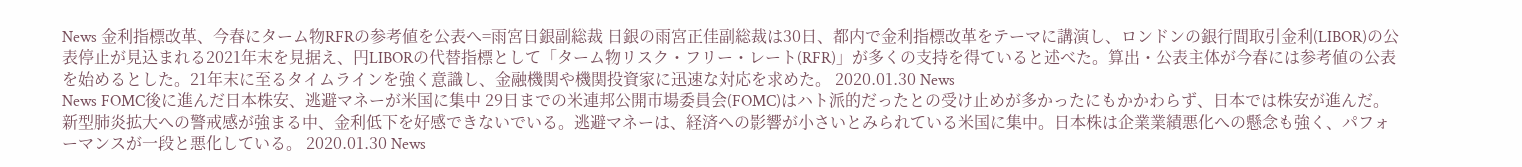News 金利指標改革、今春にターム物RFRの参考値を公表へ=雨宮日銀副総裁 日銀の雨宮正佳副総裁は30日、都内で金利指標改革をテーマに講演し、ロンドンの銀行間取引金利(LIBOR)の公表停止が見込まれる2021年末を見据え、円LIBORの代替指標として「ターム物リスク・フリー・レート(RFR)」が多くの支持を得ていると述べた。算出・公表主体が今春には参考値の公表を始めるとした。21年末に至るタイムラインを強く意識し、金融機関や機関投資家に迅速な対応を求めた。 2020.01.30 News
News FOMC後に進んだ日本株安、逃避マネーが米国に集中 29日までの米連邦公開市場委員会(FOMC)はハト派的だったとの受け止めが多かったにもかかわらず、日本では株安が進んだ。新型肺炎拡大への警戒感が強まる中、金利低下を好感できないでいる。逃避マネーは、経済への影響が小さいとみられている米国に集中。日本株は企業業績悪化への懸念も強く、パフォーマンスが一段と悪化している。 2020.01.30 News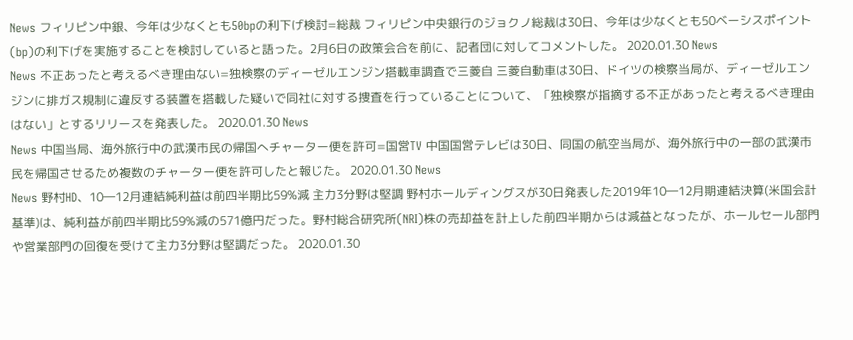News フィリピン中銀、今年は少なくとも50bpの利下げ検討=総裁 フィリピン中央銀行のジョクノ総裁は30日、今年は少なくとも50ベーシスポイント(bp)の利下げを実施することを検討していると語った。2月6日の政策会合を前に、記者団に対してコメントした。 2020.01.30 News
News 不正あったと考えるべき理由ない=独検察のディーゼルエンジン搭載車調査で三菱自 三菱自動車は30日、ドイツの検察当局が、ディーゼルエンジンに排ガス規制に違反する装置を搭載した疑いで同社に対する捜査を行っていることについて、「独検察が指摘する不正があったと考えるべき理由はない」とするリリースを発表した。 2020.01.30 News
News 中国当局、海外旅行中の武漢市民の帰国へチャーター便を許可=国営TV 中国国営テレビは30日、同国の航空当局が、海外旅行中の一部の武漢市民を帰国させるため複数のチャーター便を許可したと報じた。 2020.01.30 News
News 野村HD、10―12月連結純利益は前四半期比59%減 主力3分野は堅調 野村ホールディングスが30日発表した2019年10―12月期連結決算(米国会計基準)は、純利益が前四半期比59%減の571億円だった。野村総合研究所(NRI)株の売却益を計上した前四半期からは減益となったが、ホールセール部門や営業部門の回復を受けて主力3分野は堅調だった。 2020.01.30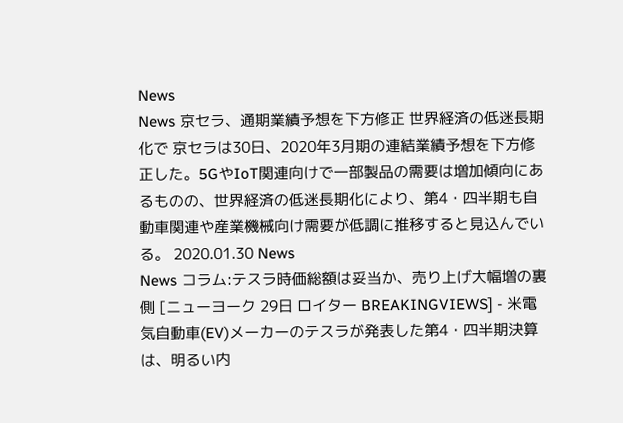News
News 京セラ、通期業績予想を下方修正 世界経済の低迷長期化で 京セラは30日、2020年3月期の連結業績予想を下方修正した。5GやIoT関連向けで一部製品の需要は増加傾向にあるものの、世界経済の低迷長期化により、第4・四半期も自動車関連や産業機械向け需要が低調に推移すると見込んでいる。 2020.01.30 News
News コラム:テスラ時価総額は妥当か、売り上げ大幅増の裏側 [ニューヨーク 29日 ロイター BREAKINGVIEWS] - 米電気自動車(EV)メーカーのテスラが発表した第4・四半期決算は、明るい内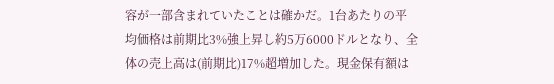容が一部含まれていたことは確かだ。1台あたりの平均価格は前期比3%強上昇し約5万6000ドルとなり、全体の売上高は(前期比)17%超増加した。現金保有額は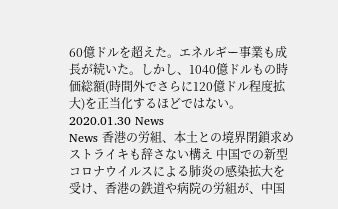60億ドルを超えた。エネルギー事業も成長が続いた。しかし、1040億ドルもの時価総額(時間外でさらに120億ドル程度拡大)を正当化するほどではない。 2020.01.30 News
News 香港の労組、本土との境界閉鎖求めストライキも辞さない構え 中国での新型コロナウイルスによる肺炎の感染拡大を受け、香港の鉄道や病院の労組が、中国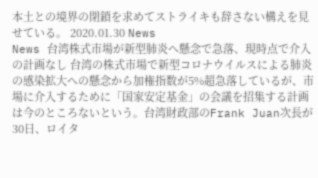本土との境界の閉鎖を求めてストライキも辞さない構えを見せている。 2020.01.30 News
News 台湾株式市場が新型肺炎へ懸念で急落、現時点で介入の計画なし 台湾の株式市場で新型コロナウイルスによる肺炎の感染拡大への懸念から加権指数が5%超急落しているが、市場に介入するために「国家安定基金」の会議を招集する計画は今のところないという。台湾財政部のFrank Juan次長が30日、ロイタ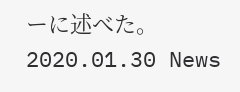ーに述べた。 2020.01.30 News